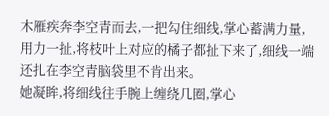木雁疾奔李空青而去,一把勾住细线,掌心蓄满力量,用力一扯,将枝叶上对应的橘子都扯下来了,细线一端还扎在李空青脑袋里不肯出来。
她凝眸,将细线往手腕上缠绕几圈,掌心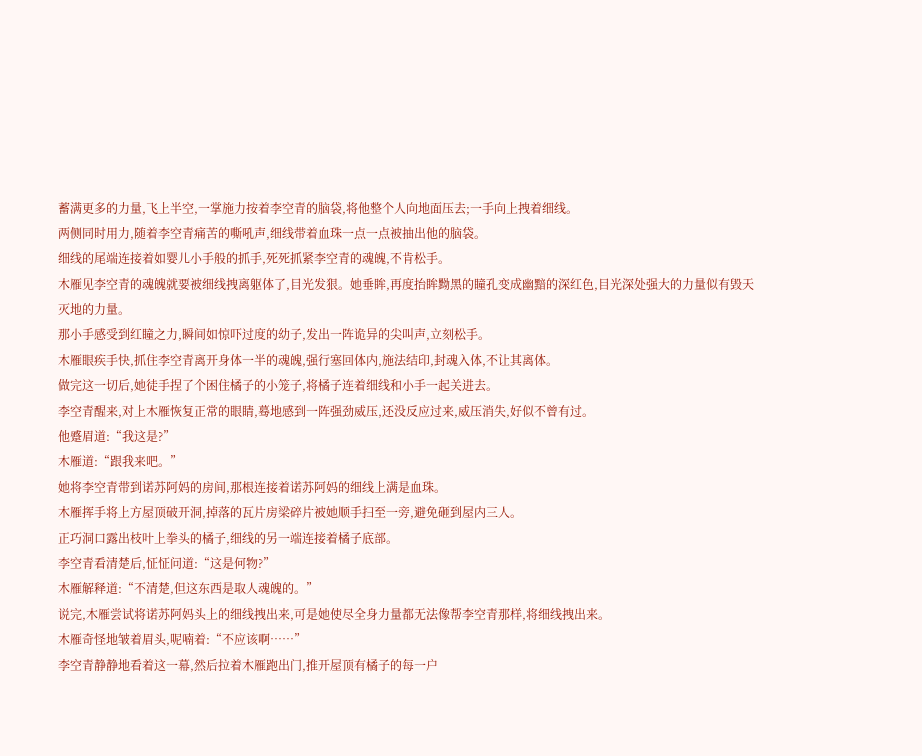蓄满更多的力量,飞上半空,一掌施力按着李空青的脑袋,将他整个人向地面压去;一手向上拽着细线。
两侧同时用力,随着李空青痛苦的嘶吼声,细线带着血珠一点一点被抽出他的脑袋。
细线的尾端连接着如婴儿小手般的抓手,死死抓紧李空青的魂魄,不肯松手。
木雁见李空青的魂魄就要被细线拽离躯体了,目光发狠。她垂眸,再度抬眸黝黑的瞳孔变成幽黯的深红色,目光深处强大的力量似有毁天灭地的力量。
那小手感受到红瞳之力,瞬间如惊吓过度的幼子,发出一阵诡异的尖叫声,立刻松手。
木雁眼疾手快,抓住李空青离开身体一半的魂魄,强行塞回体内,施法结印,封魂入体,不让其离体。
做完这一切后,她徒手捏了个困住橘子的小笼子,将橘子连着细线和小手一起关进去。
李空青醒来,对上木雁恢复正常的眼睛,蓦地感到一阵强劲威压,还没反应过来,威压消失,好似不曾有过。
他蹙眉道:“我这是?”
木雁道:“跟我来吧。”
她将李空青带到诺苏阿妈的房间,那根连接着诺苏阿妈的细线上满是血珠。
木雁挥手将上方屋顶破开洞,掉落的瓦片房梁碎片被她顺手扫至一旁,避免砸到屋内三人。
正巧洞口露出枝叶上拳头的橘子,细线的另一端连接着橘子底部。
李空青看清楚后,怔怔问道:“这是何物?”
木雁解释道:“不清楚,但这东西是取人魂魄的。”
说完,木雁尝试将诺苏阿妈头上的细线拽出来,可是她使尽全身力量都无法像帮李空青那样,将细线拽出来。
木雁奇怪地皱着眉头,呢喃着:“不应该啊……”
李空青静静地看着这一幕,然后拉着木雁跑出门,推开屋顶有橘子的每一户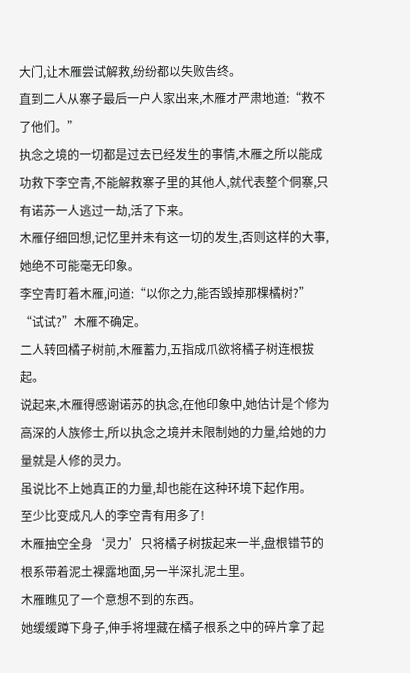大门,让木雁尝试解救,纷纷都以失败告终。
直到二人从寨子最后一户人家出来,木雁才严肃地道:“救不了他们。”
执念之境的一切都是过去已经发生的事情,木雁之所以能成功救下李空青,不能解救寨子里的其他人,就代表整个侗寨,只有诺苏一人逃过一劫,活了下来。
木雁仔细回想,记忆里并未有这一切的发生,否则这样的大事,她绝不可能毫无印象。
李空青盯着木雁,问道:“以你之力,能否毁掉那棵橘树?”
“试试?”木雁不确定。
二人转回橘子树前,木雁蓄力,五指成爪欲将橘子树连根拔起。
说起来,木雁得感谢诺苏的执念,在他印象中,她估计是个修为高深的人族修士,所以执念之境并未限制她的力量,给她的力量就是人修的灵力。
虽说比不上她真正的力量,却也能在这种环境下起作用。
至少比变成凡人的李空青有用多了!
木雁抽空全身‘灵力’只将橘子树拔起来一半,盘根错节的根系带着泥土裸露地面,另一半深扎泥土里。
木雁瞧见了一个意想不到的东西。
她缓缓蹲下身子,伸手将埋藏在橘子根系之中的碎片拿了起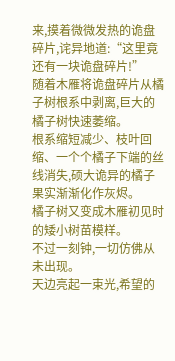来,摸着微微发热的诡盘碎片,诧异地道:“这里竟还有一块诡盘碎片!”
随着木雁将诡盘碎片从橘子树根系中剥离,巨大的橘子树快速萎缩。
根系缩短减少、枝叶回缩、一个个橘子下端的丝线消失,硕大诡异的橘子果实渐渐化作灰烬。
橘子树又变成木雁初见时的矮小树苗模样。
不过一刻钟,一切仿佛从未出现。
天边亮起一束光,希望的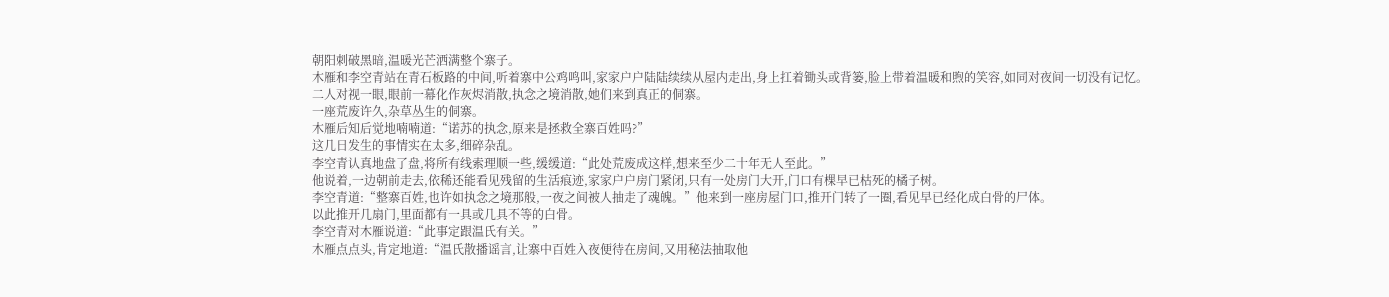朝阳刺破黑暗,温暖光芒洒满整个寨子。
木雁和李空青站在青石板路的中间,听着寨中公鸡鸣叫,家家户户陆陆续续从屋内走出,身上扛着锄头或背篓,脸上带着温暖和煦的笑容,如同对夜间一切没有记忆。
二人对视一眼,眼前一幕化作灰烬消散,执念之境消散,她们来到真正的侗寨。
一座荒废许久,杂草丛生的侗寨。
木雁后知后觉地喃喃道:“诺苏的执念,原来是拯救全寨百姓吗?”
这几日发生的事情实在太多,细碎杂乱。
李空青认真地盘了盘,将所有线索理顺一些,缓缓道:“此处荒废成这样,想来至少二十年无人至此。”
他说着,一边朝前走去,依稀还能看见残留的生活痕迹,家家户户房门紧闭,只有一处房门大开,门口有棵早已枯死的橘子树。
李空青道:“整寨百姓,也许如执念之境那般,一夜之间被人抽走了魂魄。”他来到一座房屋门口,推开门转了一圈,看见早已经化成白骨的尸体。
以此推开几扇门,里面都有一具或几具不等的白骨。
李空青对木雁说道:“此事定跟温氏有关。”
木雁点点头,肯定地道:“温氏散播谣言,让寨中百姓入夜便待在房间,又用秘法抽取他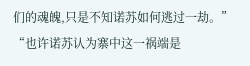们的魂魄,只是不知诺苏如何逃过一劫。”
“也许诺苏认为寨中这一祸端是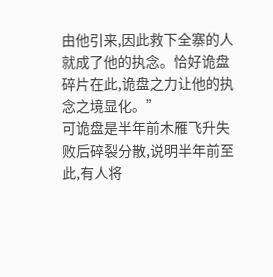由他引来,因此救下全寨的人就成了他的执念。恰好诡盘碎片在此,诡盘之力让他的执念之境显化。”
可诡盘是半年前木雁飞升失败后碎裂分散,说明半年前至此,有人将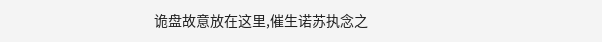诡盘故意放在这里,催生诺苏执念之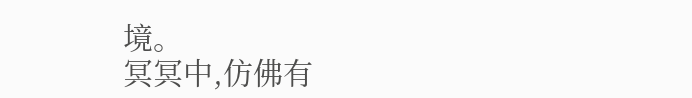境。
冥冥中,仿佛有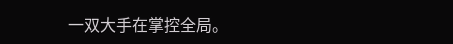一双大手在掌控全局。